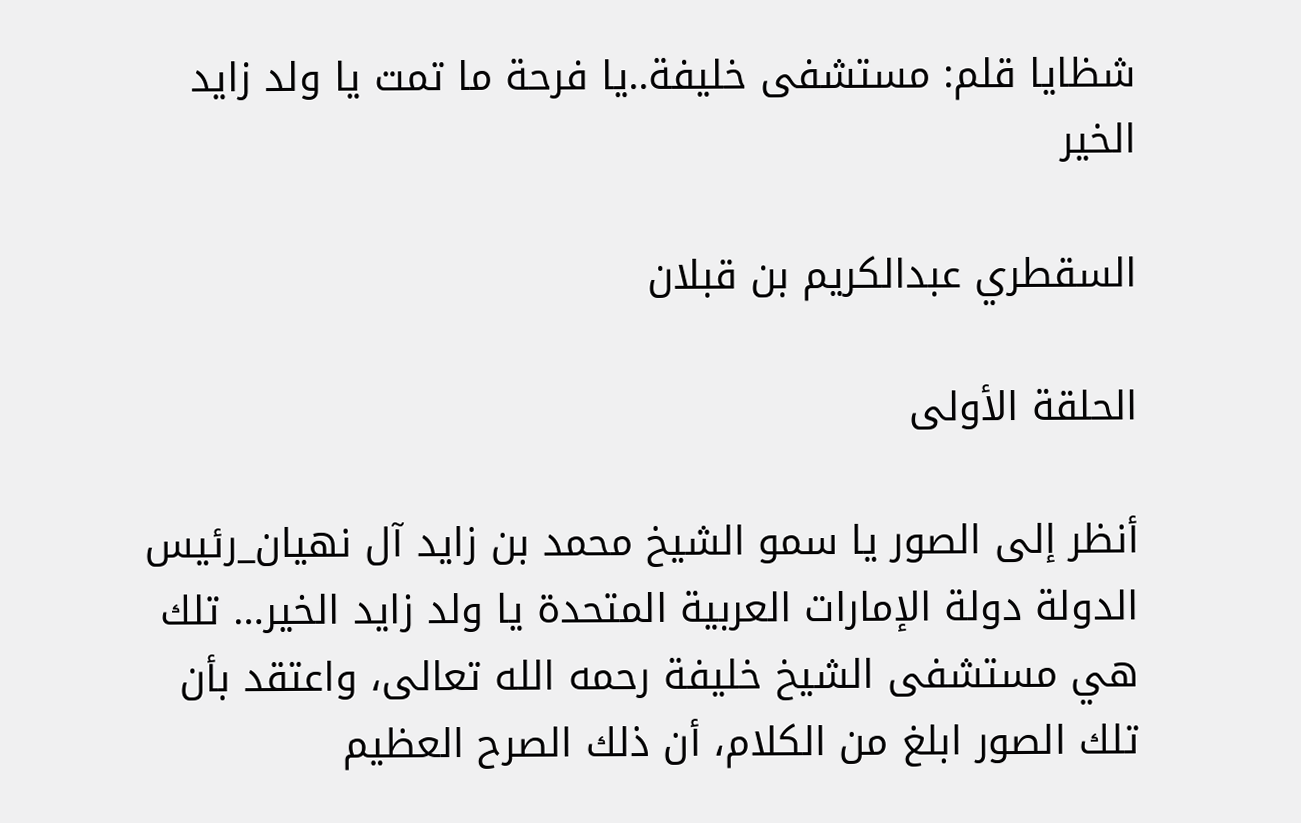شظايا قلم: مستشفى خليفة..يا فرحة ما تمت يا ولد زايد الخير

السقطري عبدالكريم بن قبلان

الحلقة الأولى

أنظر إلى الصور يا سمو الشيخ محمد بن زايد آل نهيان_رئيس الدولة دولة الإمارات العربية المتحدة يا ولد زايد الخير… تلك هي مستشفى الشيخ خليفة رحمه الله تعالى، واعتقد بأن تلك الصور ابلغ من الكلام، أن ذلك الصرح العظيم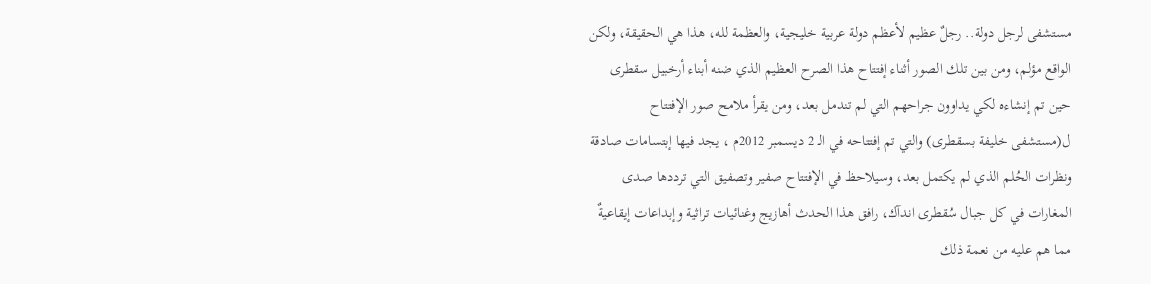مستشفى لرجل دولة.. رجلٌ عظيم لأعظم دولة عربية خليجية، والعظمة لله، هذا هي الحقيقة، ولكن الواقع مؤلم، ومن بين تلك الصور أثناء إفتتاح هذا الصرح العظيم الذي ضنه أبناء أرخبيل سقطرى حين تم إنشاءه لكي يداوون جراحهم التي لم تندمل بعد، ومن يقرأ ملامح صور الإفتتاح ل(مستشفى خليفة بسقطرى) والتي تم إفتتاحه في الـ 2 ديسمبر 2012م ، يجد فيها إبتسامات صادقة ونظرات الحُلم الذي لم يكتمل بعد، وسيلاحظ في الإفتتاح صفير وتصفيق التي ترددها صدى المغارات في كل جبال سُقطرى اندآك، رافق هذا الحدث أهازيج وغنائيات تراثية وإبداعات إيقاعيةٌ مما هم عليه من نعمة ذلك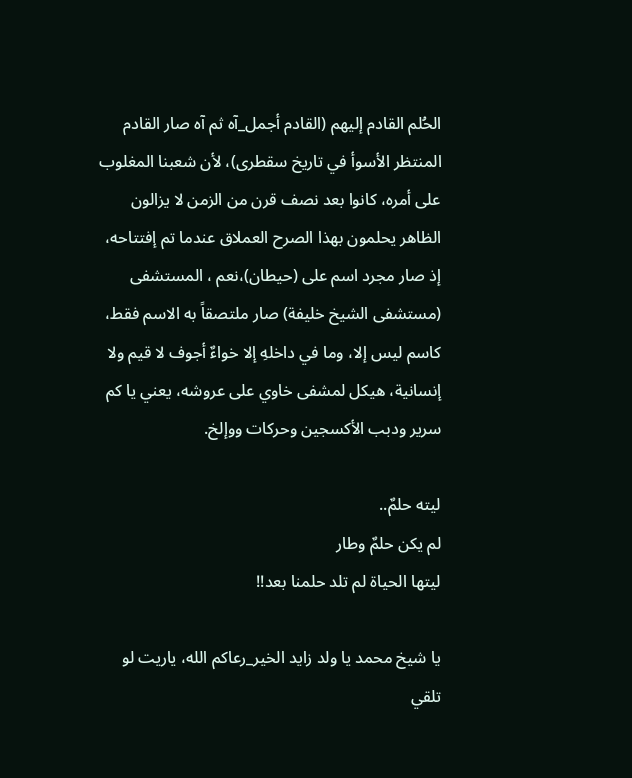الحُلم القادم إليهم (القادم أجمل_آه ثم آه صار القادم المنتظر الأسوأ في تاريخ سقطرى)، لأن شعبنا المغلوب على أمره، كانوا بعد نصف قرن من الزمن لا يزالون الظاهر يحلمون بهذا الصرح العملاق عندما تم إفتتاحه، إذ صار مجرد اسم على (حيطان)،نعم ، المستشفى (مستشفى الشيخ خليفة) صار ملتصقاً به الاسم فقط، كاسم ليس إلا، وما في داخلهِ إلا خواءٌ أجوف لا قيم ولا إنسانية، هيكل لمشفى خاوي على عروشه، يعني يا كم سرير ودبب الأكسجين وحركات ووإلخ.

ليته حلمٌ..
لم يكن حلمٌ وطار
ليتها الحياة لم تلد حلمنا بعد!!

يا شيخ محمد يا ولد زايد الخير_رعاكم الله، ياريت لو تلقي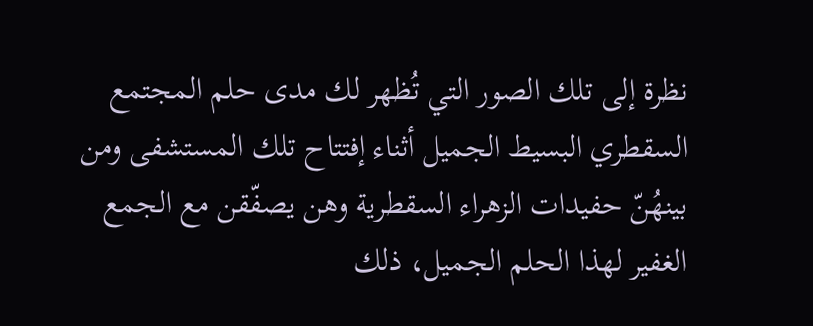نظرة إلى تلك الصور التي تُظهر لك مدى حلم المجتمع السقطري البسيط الجميل أثناء إفتتاح تلك المستشفى ومن بينهُنّ حفيدات الزهراء السقطرية وهن يصفّقن مع الجمع الغفير لهذا الحلم الجميل، ذلك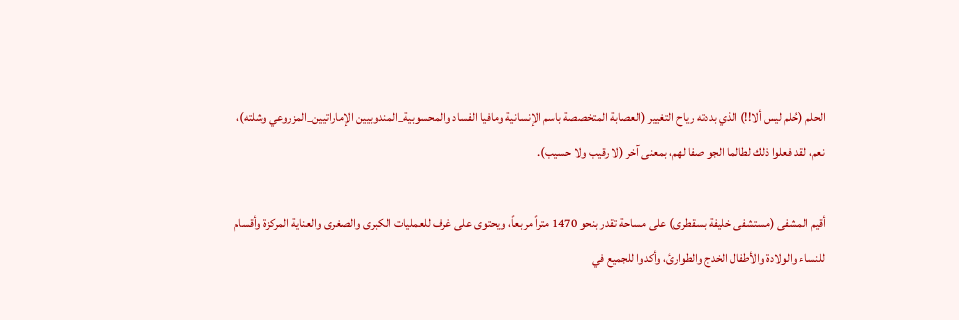الحلم (حُلم ليس ألا!!) الذي بددته رياح التغيير (العصابة المتخصصة باسم الإنسانية ومافيا الفساد والمحسوبية_المندوبيين الإماراتيين_المزروعي وشلته)، نعم، لقد فعلوا ذلك لطالما الجو صفا لهم، بمعنى آخر (لا رقيب ولا حسيب).

أقيم المشفى (مستشفى خليفة بسقطرى) على مساحة تقدر بنحو 1470 متراً مربعاً، ويحتوى على غرف للعمليات الكبرى والصغرى والعناية المركزة وأقسام للنساء والولادة والأطفال الخدج والطوارئ، وأكدوا للجميع في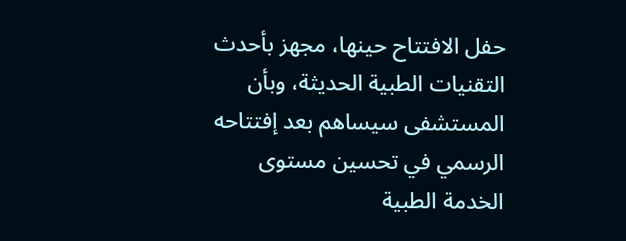حفل الافتتاح حينها، مجهز بأحدث التقنيات الطبية الحديثة، وبأن المستشفى سيساهم بعد إفتتاحه الرسمي في تحسين مستوى الخدمة الطبية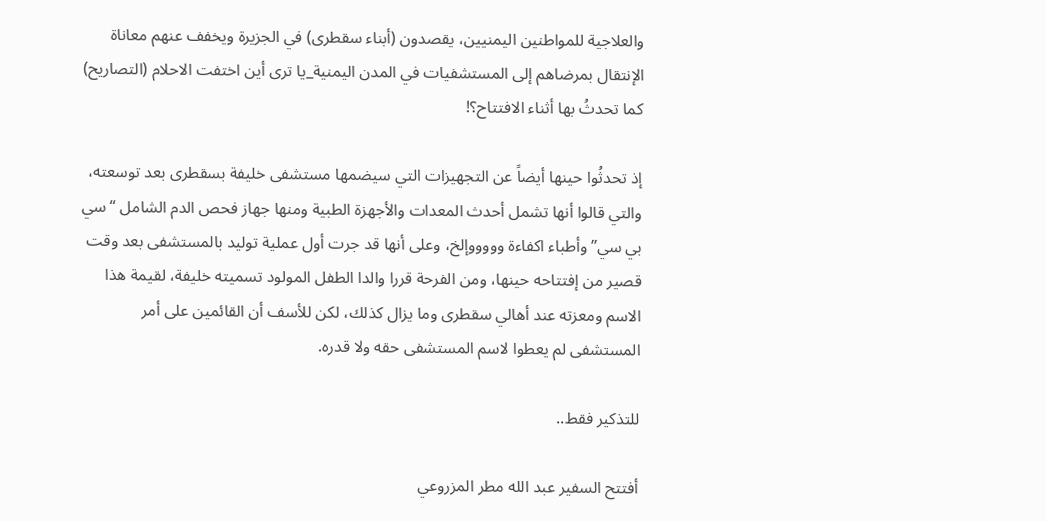والعلاجية للمواطنين اليمنيين، يقصدون (أبناء سقطرى) في الجزيرة ويخفف عنهم معاناة الإنتقال بمرضاهم إلى المستشفيات في المدن اليمنية_يا ترى أين اختفت الاحلام (التصاريح) كما تحدثُ بها أثناء الافتتاح؟!

إذ تحدثُوا حينها أيضاً عن التجهيزات التي سيضمها مستشفى خليفة بسقطرى بعد توسعته، والتي قالوا أنها تشمل أحدث المعدات والأجهزة الطبية ومنها جهاز فحص الدم الشامل “سي بي سي” وأطباء اكفاءة وووووإلخ، وعلى أنها قد جرت أول عملية توليد بالمستشفى بعد وقت قصير من إفتتاحه حينها، ومن الفرحة قررا والدا الطفل المولود تسميته خليفة، لقيمة هذا الاسم ومعزته عند أهالي سقطرى وما يزال كذلك، لكن للأسف أن القائمين على أمر المستشفى لم يعطوا لاسم المستشفى حقه ولا قدره.

للتذكير فقط..

أفتتح السفير عبد الله مطر المزروعي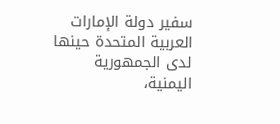سفير دولة الإمارات العربية المتحدة حينها لدى الجمهورية اليمنية،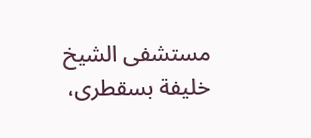مستشفى الشيخ خليفة بسقطرى،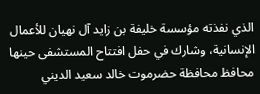الذي نفذته مؤسسة خليفة بن زايد آل نهيان للأعمال الإنسانية، وشارك في حفل افتتاح المستشفى حينها محافظ محافظة حضرموت خالد سعيد الديني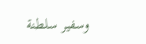وسفير سلطنة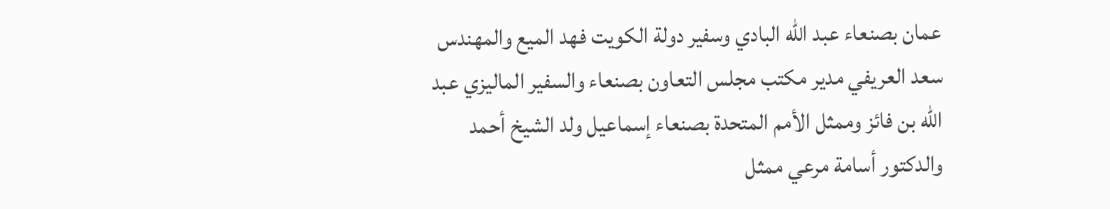عمان بصنعاء عبد الله البادي وسفير دولة الكويت فهد الميع والمهندس سعد العريفي مدير مكتب مجلس التعاون بصنعاء والسفير الماليزي عبد الله بن فائز وممثل الأمم المتحدة بصنعاء إسماعيل ولد الشيخ أحمد والدكتور أسامة مرعي ممثل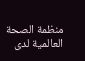منظمة الصحة العالمية لدى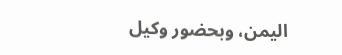اليمن، وبحضور وكيل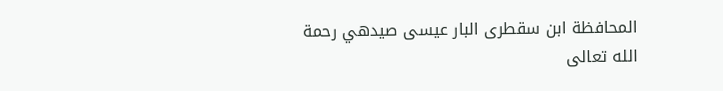المحافظة ابن سقطرى البار عيسى صيدهي رحمة الله تعالى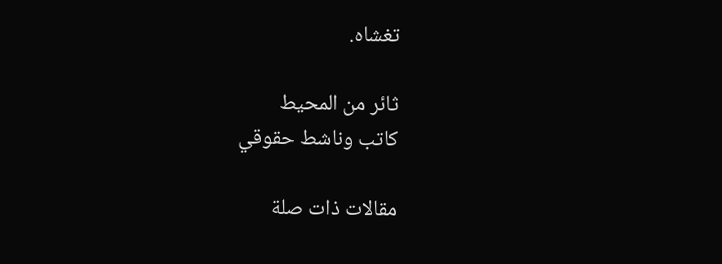تغشاه.

ثائر من المحيط
كاتب وناشط حقوقي

مقالات ذات صلة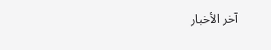آخر الأخبار